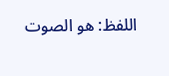اللفظ: هو الصوت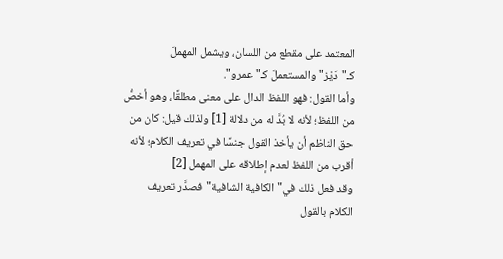المعتمد على مقطع من اللسان، ويشمل المهملَ كـ"دَيْز"والمستعملَ كـ"عمرو".
وأما القول: فهو اللفظ الدال على معنى مطلقًا، وهو أخصُّ من اللفظ؛ لأنه لا بُدَّ له من دلالة [1] ولذلك قيل: كان من حق الناظم أن يأخذ القول جنسًا في تعريف الكلام؛ لأنه أقرب من اللفظ لعدم إطلاقه على المهمل [2]
وقد فعل ذلك في"الكافية الشافية"فصدَّر تعريف الكلام بالقول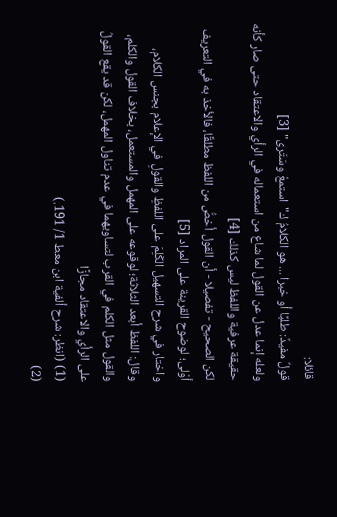قائلا:
قولٌ مفيدٌ: طلبًا أو خبرا ... هو الكلامُ ك"استمعْ وسَتَرى" [3]
ولعله إنما عدل عن القول لما شاع من استعماله في الرأي والاعتقاد حتى صار كأنه حقيقة عرفية واللفظ ليس كذلك [4]
لكن الصحيح - تفصيلا - أن القول أخصُّ من اللفظ مطلقًا، فالأخذ به في التعريف أوْلى؛ لوضوح القرينة على المراد [5]
واختار في شرح التسهيل الكَلِمَ على اللفظِ والقولِ في الإعلام بجنس الكلام، وقال: اللفظ أبعد الثلاثة؛ لوقوعه على المهمل والمستعمل، بخلاف القول والكلم، والقول مثل الكلم في القرب لتساويهما في عدم تناول المهمل، لكن قد يقع القولُ على الرأي والاعتقاد مجازًا
(1) (انظر: شرح ألفية ابن معط 1/ 191.)
(2)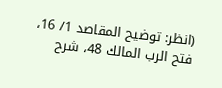(انظر: توضيح المقاصد 1/ 16، فتح الرب المالك 48، شرح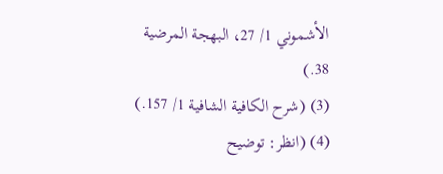الأشموني 1/ 27، البهجة المرضية 38.)
(3) (شرح الكافية الشافية 1/ 157.)
(4) (انظر: توضيح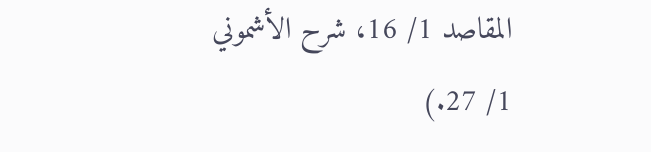المقاصد 1/ 16، شرح الأشموني 1/ 27.)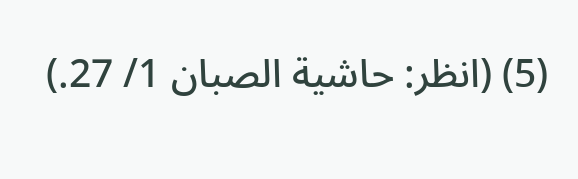(5) (انظر: حاشية الصبان 1/ 27.)